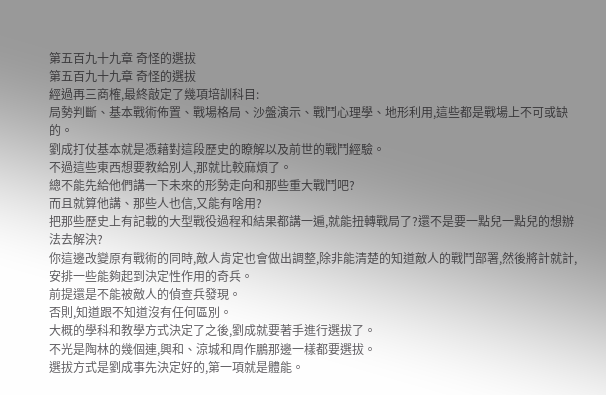第五百九十九章 奇怪的選拔
第五百九十九章 奇怪的選拔
經過再三商榷,最終敲定了幾項培訓科目:
局勢判斷、基本戰術佈置、戰場格局、沙盤演示、戰鬥心理學、地形利用,這些都是戰場上不可或缺的。
劉成打仗基本就是憑藉對這段歷史的瞭解以及前世的戰鬥經驗。
不過這些東西想要教給別人,那就比較麻煩了。
總不能先給他們講一下未來的形勢走向和那些重大戰鬥吧?
而且就算他講、那些人也信,又能有啥用?
把那些歷史上有記載的大型戰役過程和結果都講一遍,就能扭轉戰局了?還不是要一點兒一點兒的想辦法去解決?
你這邊改變原有戰術的同時,敵人肯定也會做出調整,除非能清楚的知道敵人的戰鬥部署,然後將計就計,安排一些能夠起到決定性作用的奇兵。
前提還是不能被敵人的偵查兵發現。
否則,知道跟不知道沒有任何區別。
大概的學科和教學方式決定了之後,劉成就要著手進行選拔了。
不光是陶林的幾個連,興和、涼城和周作鵬那邊一樣都要選拔。
選拔方式是劉成事先決定好的,第一項就是體能。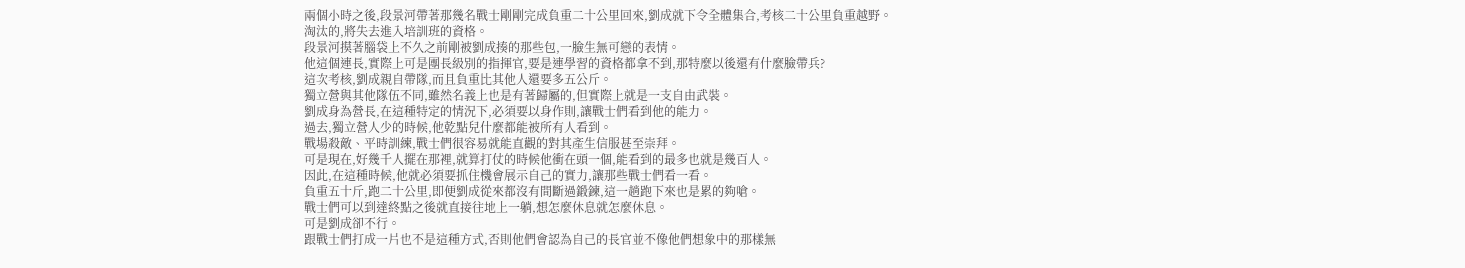兩個小時之後,段景河帶著那幾名戰士剛剛完成負重二十公里回來,劉成就下令全體集合,考核二十公里負重越野。
淘汰的,將失去進入培訓班的資格。
段景河摸著腦袋上不久之前剛被劉成揍的那些包,一臉生無可戀的表情。
他這個連長,實際上可是團長級別的指揮官,要是連學習的資格都拿不到,那特麼以後還有什麼臉帶兵?
這次考核,劉成親自帶隊,而且負重比其他人還要多五公斤。
獨立營與其他隊伍不同,雖然名義上也是有著歸屬的,但實際上就是一支自由武裝。
劉成身為營長,在這種特定的情況下,必須要以身作則,讓戰士們看到他的能力。
過去,獨立營人少的時候,他乾點兒什麼都能被所有人看到。
戰場殺敵、平時訓練,戰士們很容易就能直觀的對其產生信服甚至崇拜。
可是現在,好幾千人擺在那裡,就算打仗的時候他衝在頭一個,能看到的最多也就是幾百人。
因此,在這種時候,他就必須要抓住機會展示自己的實力,讓那些戰士們看一看。
負重五十斤,跑二十公里,即便劉成從來都沒有間斷過鍛鍊,這一趟跑下來也是累的夠嗆。
戰士們可以到達終點之後就直接往地上一躺,想怎麼休息就怎麼休息。
可是劉成卻不行。
跟戰士們打成一片也不是這種方式,否則他們會認為自己的長官並不像他們想象中的那樣無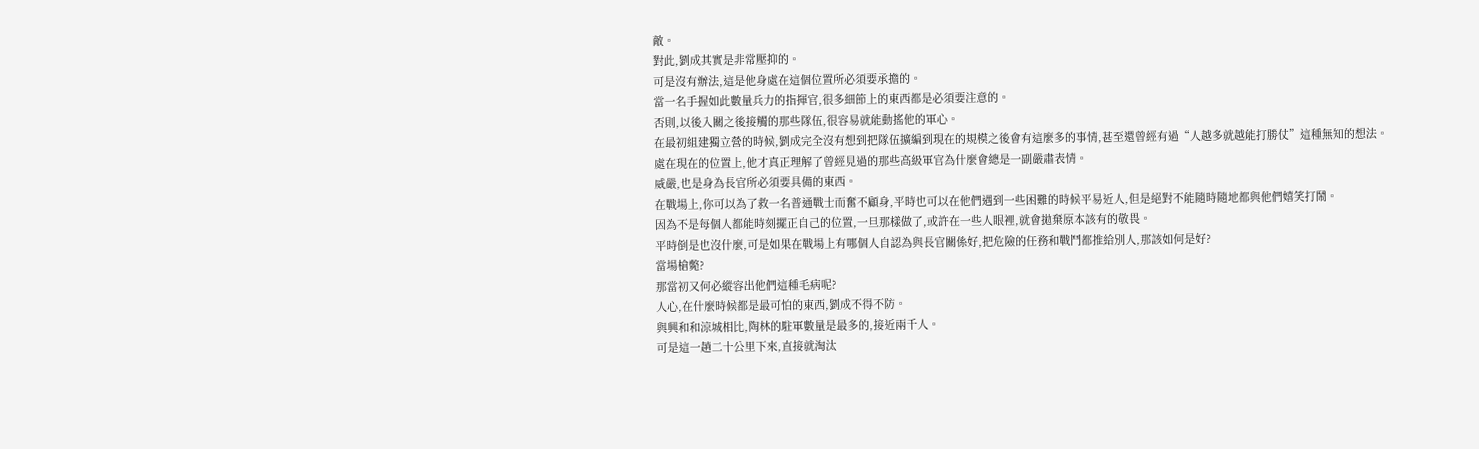敵。
對此,劉成其實是非常壓抑的。
可是沒有辦法,這是他身處在這個位置所必須要承擔的。
當一名手握如此數量兵力的指揮官,很多細節上的東西都是必須要注意的。
否則,以後入關之後接觸的那些隊伍,很容易就能動搖他的軍心。
在最初組建獨立營的時候,劉成完全沒有想到把隊伍擴編到現在的規模之後會有這麼多的事情,甚至還曾經有過“人越多就越能打勝仗”這種無知的想法。
處在現在的位置上,他才真正理解了曾經見過的那些高級軍官為什麼會總是一副嚴肅表情。
威嚴,也是身為長官所必須要具備的東西。
在戰場上,你可以為了救一名普通戰士而奮不顧身,平時也可以在他們遇到一些困難的時候平易近人,但是絕對不能隨時隨地都與他們嬉笑打鬧。
因為不是每個人都能時刻擺正自己的位置,一旦那樣做了,或許在一些人眼裡,就會拋棄原本該有的敬畏。
平時倒是也沒什麼,可是如果在戰場上有哪個人自認為與長官關係好,把危險的任務和戰鬥都推給別人,那該如何是好?
當場槍斃?
那當初又何必縱容出他們這種毛病呢?
人心,在什麼時候都是最可怕的東西,劉成不得不防。
與興和和涼城相比,陶林的駐軍數量是最多的,接近兩千人。
可是這一趟二十公里下來,直接就淘汰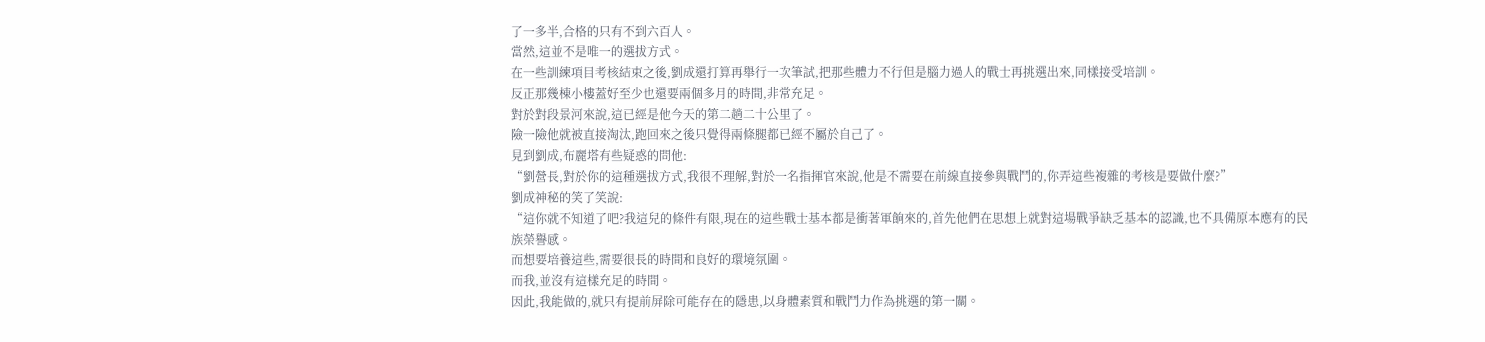了一多半,合格的只有不到六百人。
當然,這並不是唯一的選拔方式。
在一些訓練項目考核結束之後,劉成還打算再舉行一次筆試,把那些體力不行但是腦力過人的戰士再挑選出來,同樣接受培訓。
反正那幾棟小樓蓋好至少也還要兩個多月的時間,非常充足。
對於對段景河來說,這已經是他今天的第二趟二十公里了。
險一險他就被直接淘汰,跑回來之後只覺得兩條腿都已經不屬於自己了。
見到劉成,布麗塔有些疑惑的問他:
“劉營長,對於你的這種選拔方式,我很不理解,對於一名指揮官來說,他是不需要在前線直接參與戰鬥的,你弄這些複雜的考核是要做什麼?”
劉成神秘的笑了笑說:
“這你就不知道了吧?我這兒的條件有限,現在的這些戰士基本都是衝著軍餉來的,首先他們在思想上就對這場戰爭缺乏基本的認識,也不具備原本應有的民族榮譽感。
而想要培養這些,需要很長的時間和良好的環境氛圍。
而我,並沒有這樣充足的時間。
因此,我能做的,就只有提前屏除可能存在的隱患,以身體素質和戰鬥力作為挑選的第一關。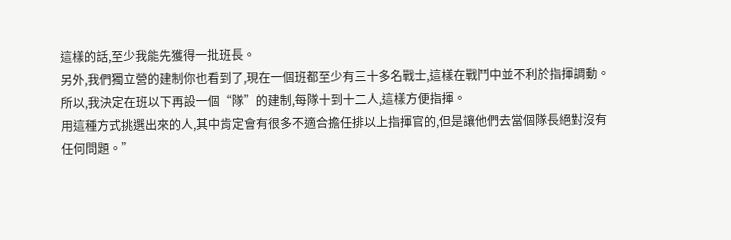這樣的話,至少我能先獲得一批班長。
另外,我們獨立營的建制你也看到了,現在一個班都至少有三十多名戰士,這樣在戰鬥中並不利於指揮調動。
所以,我決定在班以下再設一個“隊”的建制,每隊十到十二人,這樣方便指揮。
用這種方式挑選出來的人,其中肯定會有很多不適合擔任排以上指揮官的,但是讓他們去當個隊長絕對沒有任何問題。”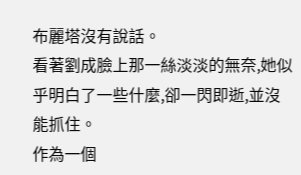布麗塔沒有說話。
看著劉成臉上那一絲淡淡的無奈,她似乎明白了一些什麼,卻一閃即逝,並沒能抓住。
作為一個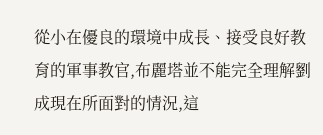從小在優良的環境中成長、接受良好教育的軍事教官,布麗塔並不能完全理解劉成現在所面對的情況,這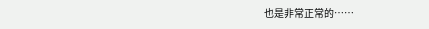也是非常正常的……